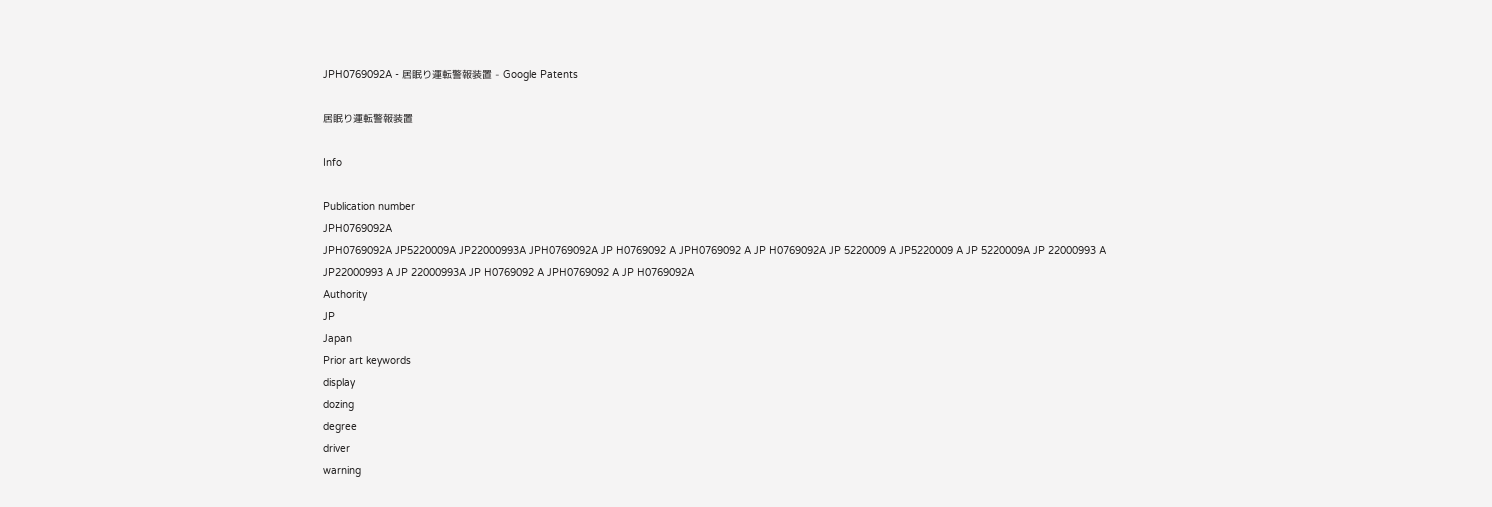JPH0769092A - 居眠り運転警報装置 - Google Patents

居眠り運転警報装置

Info

Publication number
JPH0769092A
JPH0769092A JP5220009A JP22000993A JPH0769092A JP H0769092 A JPH0769092 A JP H0769092A JP 5220009 A JP5220009 A JP 5220009A JP 22000993 A JP22000993 A JP 22000993A JP H0769092 A JPH0769092 A JP H0769092A
Authority
JP
Japan
Prior art keywords
display
dozing
degree
driver
warning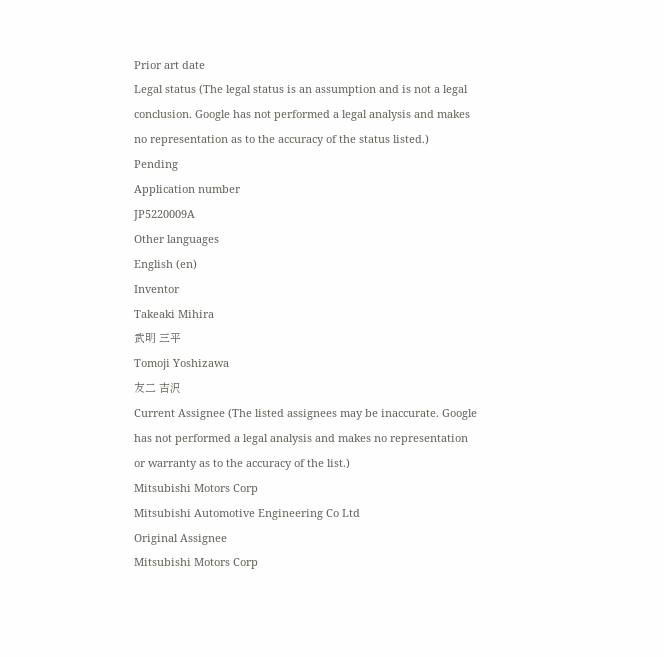Prior art date
Legal status (The legal status is an assumption and is not a legal conclusion. Google has not performed a legal analysis and makes no representation as to the accuracy of the status listed.)
Pending
Application number
JP5220009A
Other languages
English (en)
Inventor
Takeaki Mihira
武明 三平
Tomoji Yoshizawa
友二 吉沢
Current Assignee (The listed assignees may be inaccurate. Google has not performed a legal analysis and makes no representation or warranty as to the accuracy of the list.)
Mitsubishi Motors Corp
Mitsubishi Automotive Engineering Co Ltd
Original Assignee
Mitsubishi Motors Corp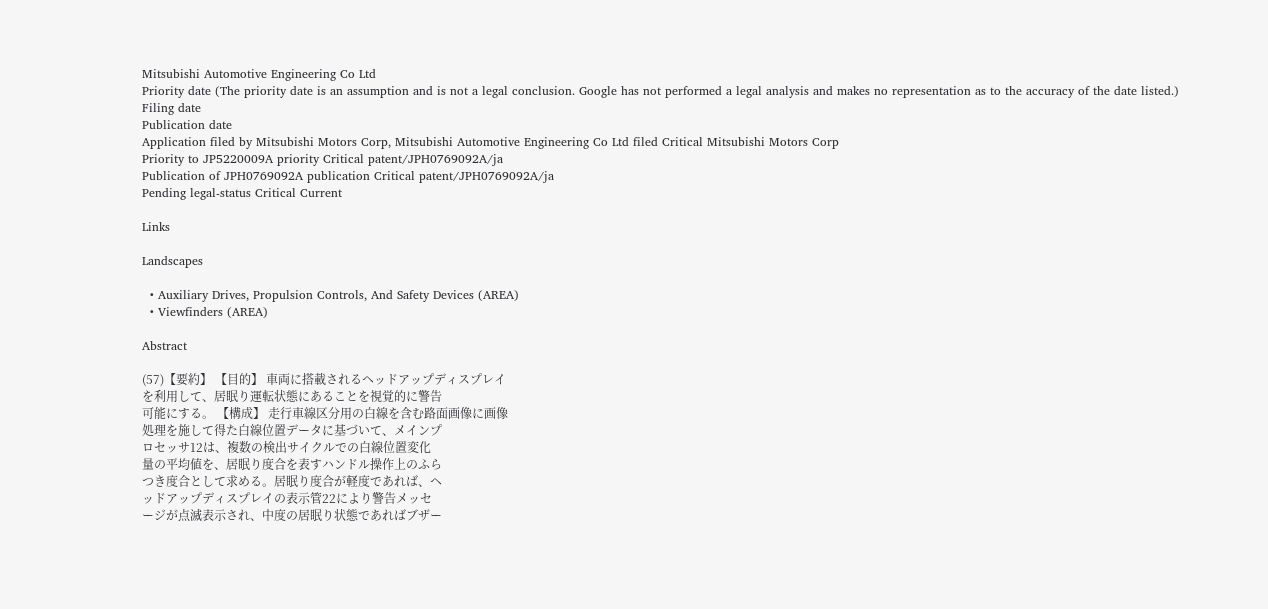Mitsubishi Automotive Engineering Co Ltd
Priority date (The priority date is an assumption and is not a legal conclusion. Google has not performed a legal analysis and makes no representation as to the accuracy of the date listed.)
Filing date
Publication date
Application filed by Mitsubishi Motors Corp, Mitsubishi Automotive Engineering Co Ltd filed Critical Mitsubishi Motors Corp
Priority to JP5220009A priority Critical patent/JPH0769092A/ja
Publication of JPH0769092A publication Critical patent/JPH0769092A/ja
Pending legal-status Critical Current

Links

Landscapes

  • Auxiliary Drives, Propulsion Controls, And Safety Devices (AREA)
  • Viewfinders (AREA)

Abstract

(57)【要約】 【目的】 車両に搭載されるヘッドアップディスプレイ
を利用して、居眠り運転状態にあることを視覚的に警告
可能にする。 【構成】 走行車線区分用の白線を含む路面画像に画像
処理を施して得た白線位置データに基づいて、メインプ
ロセッサ12は、複数の検出サイクルでの白線位置変化
量の平均値を、居眠り度合を表すハンドル操作上のふら
つき度合として求める。居眠り度合が軽度であれば、ヘ
ッドアップディスプレイの表示管22により警告メッセ
ージが点滅表示され、中度の居眠り状態であればブザー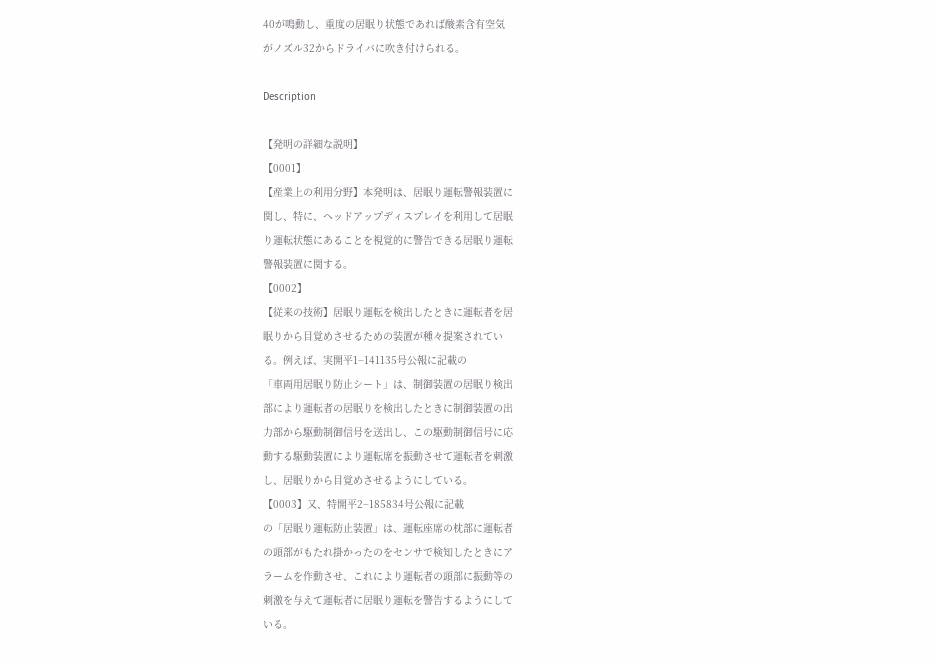40が鳴動し、重度の居眠り状態であれば酸素含有空気
がノズル32からドライバに吹き付けられる。

Description

【発明の詳細な説明】
【0001】
【産業上の利用分野】本発明は、居眠り運転警報装置に
関し、特に、ヘッドアップディスプレイを利用して居眠
り運転状態にあることを視覚的に警告できる居眠り運転
警報装置に関する。
【0002】
【従来の技術】居眠り運転を検出したときに運転者を居
眠りから目覚めさせるための装置が種々提案されてい
る。例えば、実開平1−141135号公報に記載の
「車両用居眠り防止シート」は、制御装置の居眠り検出
部により運転者の居眠りを検出したときに制御装置の出
力部から駆動制御信号を送出し、この駆動制御信号に応
動する駆動装置により運転席を振動させて運転者を刺激
し、居眠りから目覚めさせるようにしている。
【0003】又、特開平2−185834号公報に記載
の「居眠り運転防止装置」は、運転座席の枕部に運転者
の頭部がもたれ掛かったのをセンサで検知したときにア
ラームを作動させ、これにより運転者の頭部に振動等の
刺激を与えて運転者に居眠り運転を警告するようにして
いる。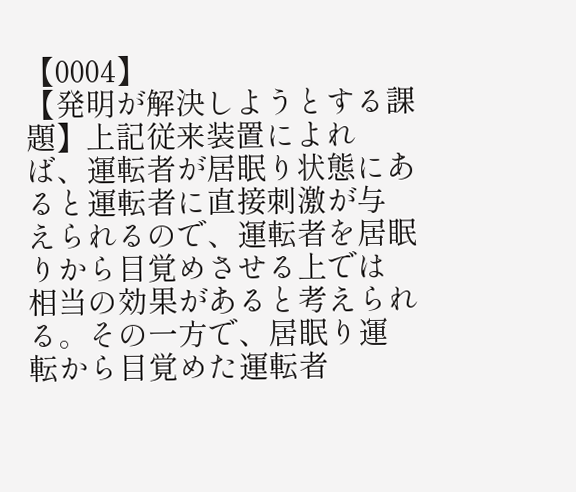【0004】
【発明が解決しようとする課題】上記従来装置によれ
ば、運転者が居眠り状態にあると運転者に直接刺激が与
えられるので、運転者を居眠りから目覚めさせる上では
相当の効果があると考えられる。その一方で、居眠り運
転から目覚めた運転者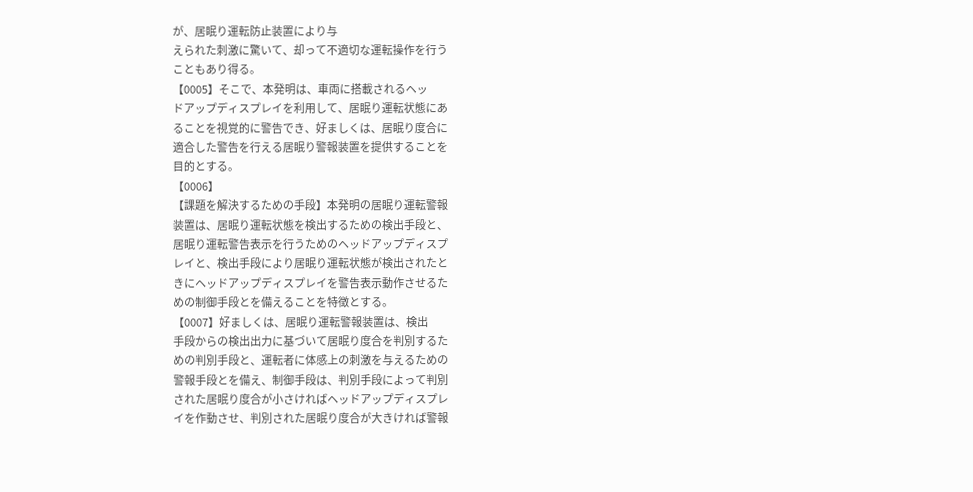が、居眠り運転防止装置により与
えられた刺激に驚いて、却って不適切な運転操作を行う
こともあり得る。
【0005】そこで、本発明は、車両に搭載されるヘッ
ドアップディスプレイを利用して、居眠り運転状態にあ
ることを視覚的に警告でき、好ましくは、居眠り度合に
適合した警告を行える居眠り警報装置を提供することを
目的とする。
【0006】
【課題を解決するための手段】本発明の居眠り運転警報
装置は、居眠り運転状態を検出するための検出手段と、
居眠り運転警告表示を行うためのヘッドアップディスプ
レイと、検出手段により居眠り運転状態が検出されたと
きにヘッドアップディスプレイを警告表示動作させるた
めの制御手段とを備えることを特徴とする。
【0007】好ましくは、居眠り運転警報装置は、検出
手段からの検出出力に基づいて居眠り度合を判別するた
めの判別手段と、運転者に体感上の刺激を与えるための
警報手段とを備え、制御手段は、判別手段によって判別
された居眠り度合が小さければヘッドアップディスプレ
イを作動させ、判別された居眠り度合が大きければ警報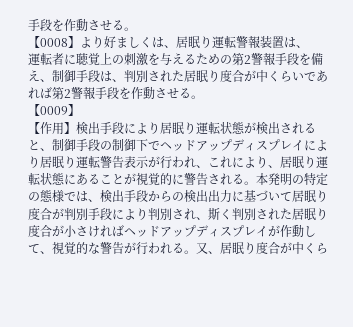手段を作動させる。
【0008】より好ましくは、居眠り運転警報装置は、
運転者に聴覚上の刺激を与えるための第2警報手段を備
え、制御手段は、判別された居眠り度合が中くらいであ
れば第2警報手段を作動させる。
【0009】
【作用】検出手段により居眠り運転状態が検出される
と、制御手段の制御下でヘッドアップディスプレイによ
り居眠り運転警告表示が行われ、これにより、居眠り運
転状態にあることが視覚的に警告される。本発明の特定
の態様では、検出手段からの検出出力に基づいて居眠り
度合が判別手段により判別され、斯く判別された居眠り
度合が小さければヘッドアップディスプレイが作動し
て、視覚的な警告が行われる。又、居眠り度合が中くら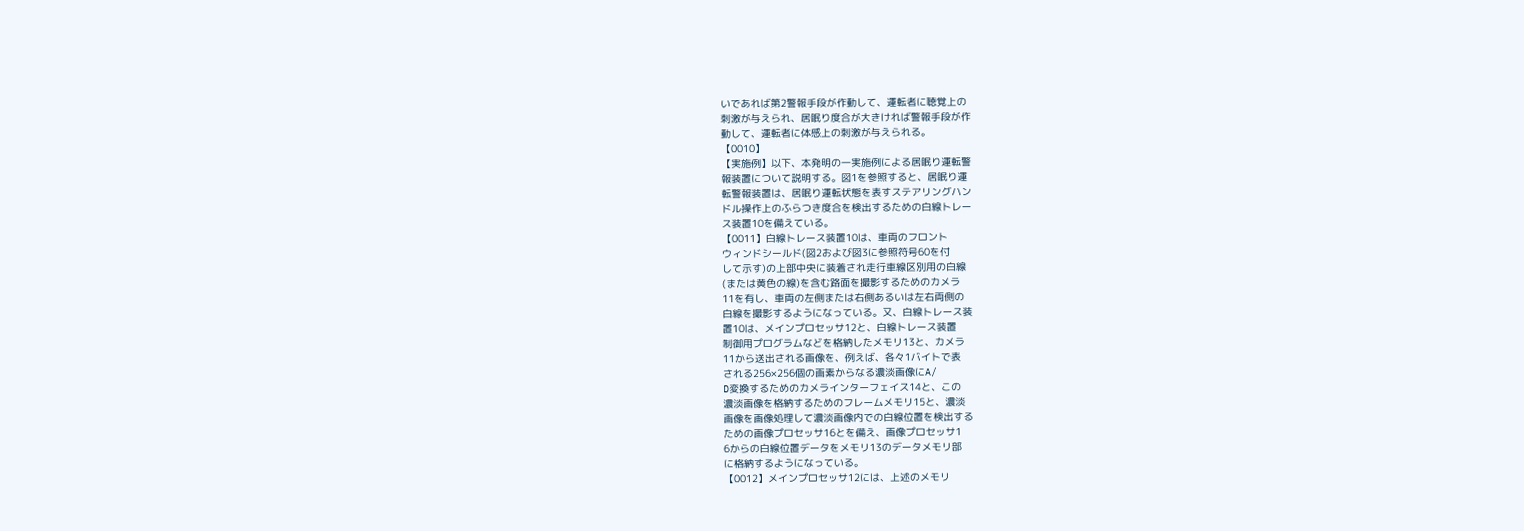いであれば第2警報手段が作動して、運転者に聴覚上の
刺激が与えられ、居眠り度合が大きければ警報手段が作
動して、運転者に体感上の刺激が与えられる。
【0010】
【実施例】以下、本発明の一実施例による居眠り運転警
報装置について説明する。図1を参照すると、居眠り運
転警報装置は、居眠り運転状態を表すステアリングハン
ドル操作上のふらつき度合を検出するための白線トレー
ス装置10を備えている。
【0011】白線トレース装置10は、車両のフロント
ウィンドシールド(図2および図3に参照符号60を付
して示す)の上部中央に装着され走行車線区別用の白線
(または黄色の線)を含む路面を撮影するためのカメラ
11を有し、車両の左側または右側あるいは左右両側の
白線を撮影するようになっている。又、白線トレース装
置10は、メインプロセッサ12と、白線トレース装置
制御用プログラムなどを格納したメモリ13と、カメラ
11から送出される画像を、例えば、各々1バイトで表
される256×256個の画素からなる濃淡画像にA/
D変換するためのカメラインターフェイス14と、この
濃淡画像を格納するためのフレームメモリ15と、濃淡
画像を画像処理して濃淡画像内での白線位置を検出する
ための画像プロセッサ16とを備え、画像プロセッサ1
6からの白線位置データをメモリ13のデータメモリ部
に格納するようになっている。
【0012】メインプロセッサ12には、上述のメモリ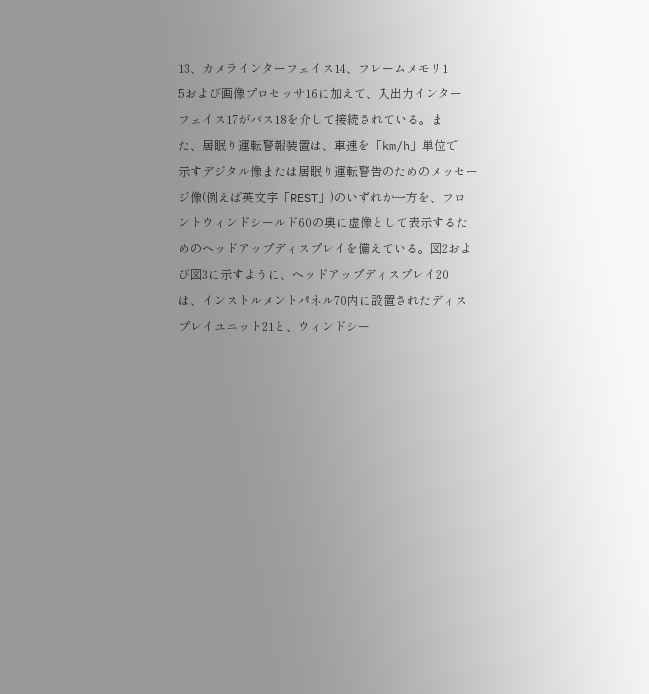13、カメラインターフェイス14、フレームメモリ1
5および画像プロセッサ16に加えて、入出力インター
フェイス17がバス18を介して接続されている。ま
た、居眠り運転警報装置は、車速を「km/h」単位で
示すデジタル像または居眠り運転警告のためのメッセー
ジ像(例えば英文字「REST」)のいずれか一方を、フロ
ントウィンドシールド60の奥に虚像として表示するた
めのヘッドアップディスプレイを備えている。図2およ
び図3に示すように、ヘッドアップディスプレイ20
は、インストルメントパネル70内に設置されたディス
プレイユニット21と、ウィンドシー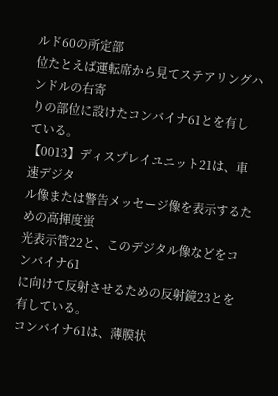ルド60の所定部
位たとえば運転席から見てステアリングハンドルの右寄
りの部位に設けたコンバイナ61とを有している。
【0013】ディスプレイユニット21は、車速デジタ
ル像または警告メッセージ像を表示するための高揮度蛍
光表示管22と、このデジタル像などをコンバイナ61
に向けて反射させるための反射鏡23とを有している。
コンバイナ61は、薄膜状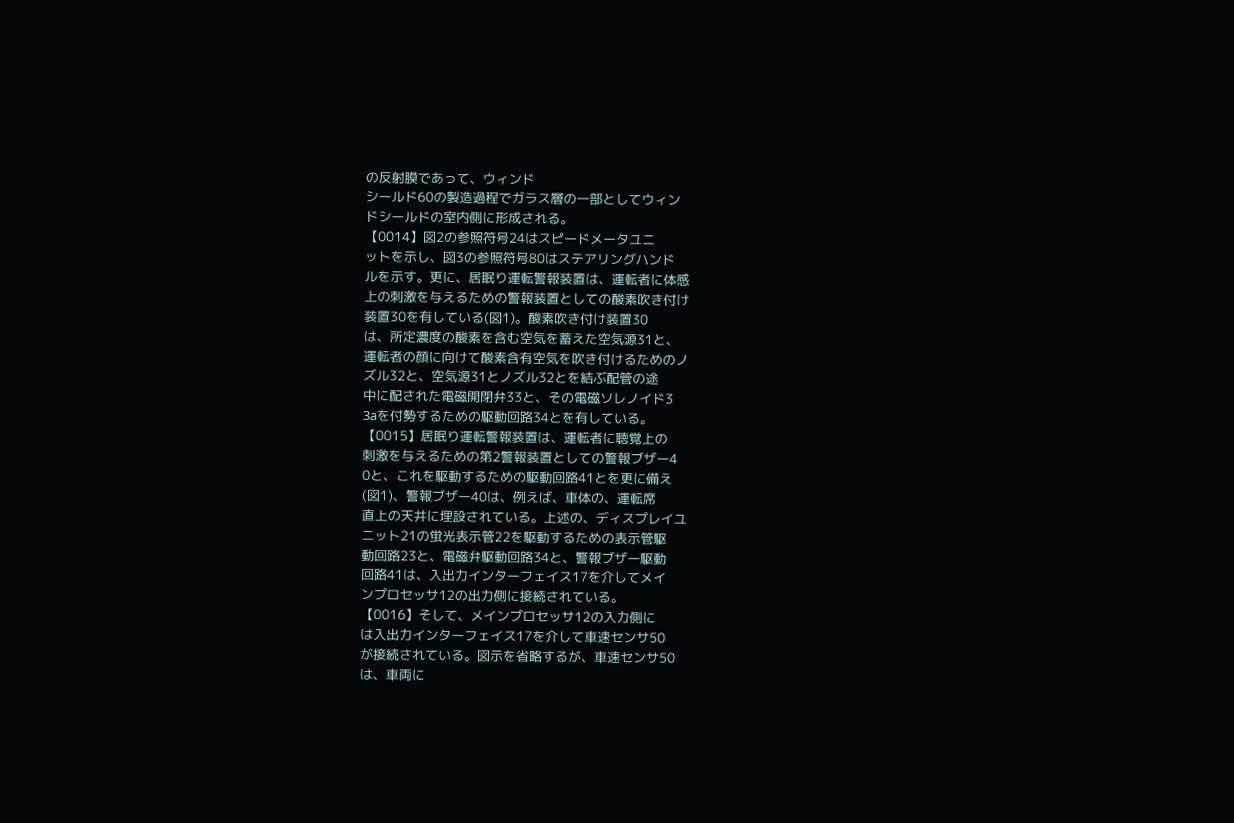の反射膜であって、ウィンド
シールド60の製造過程でガラス層の一部としてウィン
ドシールドの室内側に形成される。
【0014】図2の参照符号24はスピードメータユニ
ットを示し、図3の参照符号80はステアリングハンド
ルを示す。更に、居眠り運転警報装置は、運転者に体感
上の刺激を与えるための警報装置としての酸素吹き付け
装置30を有している(図1)。酸素吹き付け装置30
は、所定濃度の酸素を含む空気を蓄えた空気源31と、
運転者の顔に向けて酸素含有空気を吹き付けるためのノ
ズル32と、空気源31とノズル32とを結ぶ配管の途
中に配された電磁開閉弁33と、その電磁ソレノイド3
3aを付勢するための駆動回路34とを有している。
【0015】居眠り運転警報装置は、運転者に聴覚上の
刺激を与えるための第2警報装置としての警報ブザー4
0と、これを駆動するための駆動回路41とを更に備え
(図1)、警報ブザー40は、例えば、車体の、運転席
直上の天井に埋設されている。上述の、ディスプレイユ
ニット21の蛍光表示管22を駆動するための表示管駆
動回路23と、電磁弁駆動回路34と、警報ブザー駆動
回路41は、入出力インターフェイス17を介してメイ
ンプロセッサ12の出力側に接続されている。
【0016】そして、メインプロセッサ12の入力側に
は入出力インターフェイス17を介して車速センサ50
が接続されている。図示を省略するが、車速センサ50
は、車両に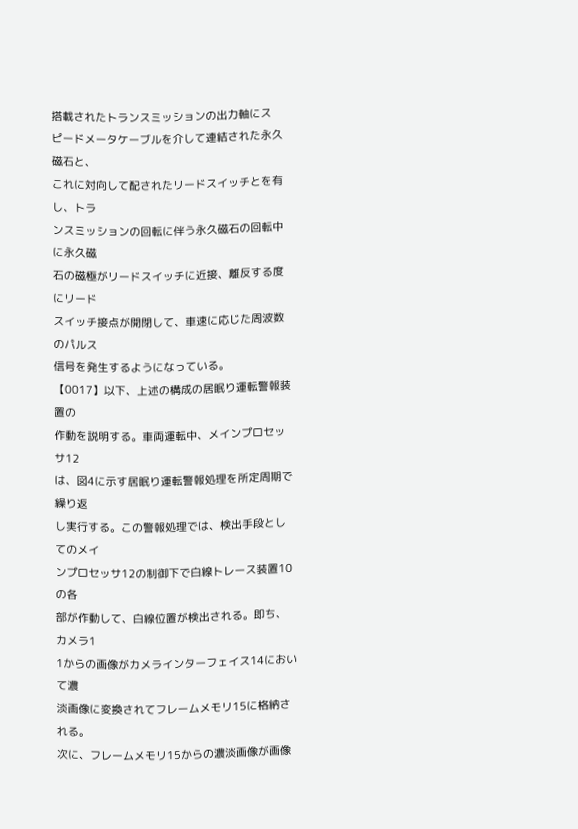搭載されたトランスミッションの出力軸にス
ピードメータケーブルを介して連結された永久磁石と、
これに対向して配されたリードスイッチとを有し、トラ
ンスミッションの回転に伴う永久磁石の回転中に永久磁
石の磁極がリードスイッチに近接、離反する度にリード
スイッチ接点が開閉して、車速に応じた周波数のパルス
信号を発生するようになっている。
【0017】以下、上述の構成の居眠り運転警報装置の
作動を説明する。車両運転中、メインプロセッサ12
は、図4に示す居眠り運転警報処理を所定周期で繰り返
し実行する。この警報処理では、検出手段としてのメイ
ンプロセッサ12の制御下で白線トレース装置10の各
部が作動して、白線位置が検出される。即ち、カメラ1
1からの画像がカメラインターフェイス14において濃
淡画像に変換されてフレームメモリ15に格納される。
次に、フレームメモリ15からの濃淡画像が画像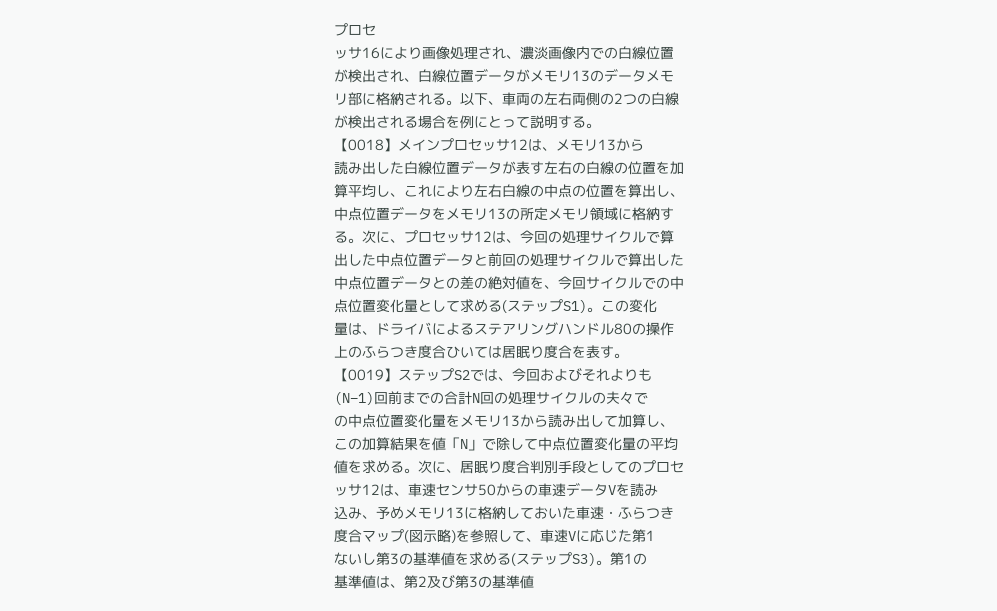プロセ
ッサ16により画像処理され、濃淡画像内での白線位置
が検出され、白線位置データがメモリ13のデータメモ
リ部に格納される。以下、車両の左右両側の2つの白線
が検出される場合を例にとって説明する。
【0018】メインプロセッサ12は、メモリ13から
読み出した白線位置データが表す左右の白線の位置を加
算平均し、これにより左右白線の中点の位置を算出し、
中点位置データをメモリ13の所定メモリ領域に格納す
る。次に、プロセッサ12は、今回の処理サイクルで算
出した中点位置データと前回の処理サイクルで算出した
中点位置データとの差の絶対値を、今回サイクルでの中
点位置変化量として求める(ステップS1)。この変化
量は、ドライバによるステアリングハンドル80の操作
上のふらつき度合ひいては居眠り度合を表す。
【0019】ステップS2では、今回およびそれよりも
(N−1)回前までの合計N回の処理サイクルの夫々で
の中点位置変化量をメモリ13から読み出して加算し、
この加算結果を値「N」で除して中点位置変化量の平均
値を求める。次に、居眠り度合判別手段としてのプロセ
ッサ12は、車速センサ50からの車速データVを読み
込み、予めメモリ13に格納しておいた車速・ふらつき
度合マップ(図示略)を参照して、車速Vに応じた第1
ないし第3の基準値を求める(ステップS3)。第1の
基準値は、第2及び第3の基準値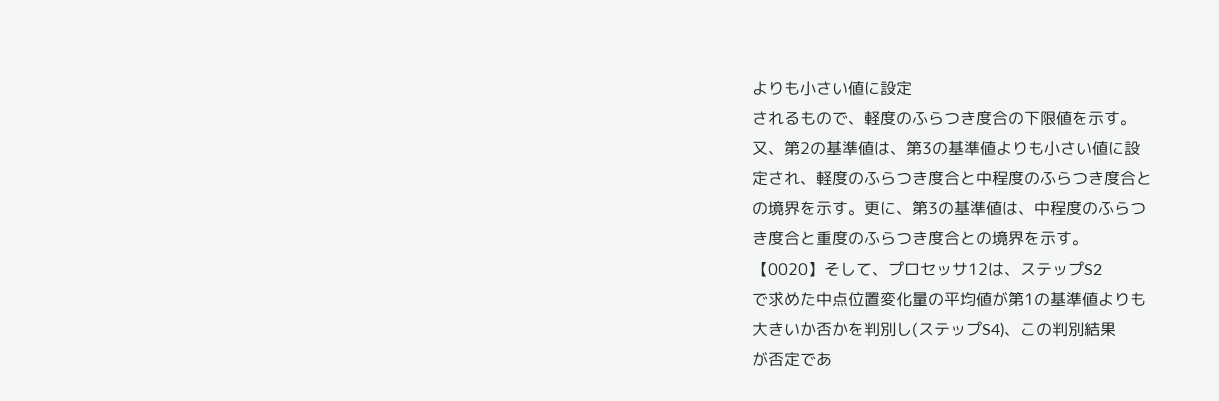よりも小さい値に設定
されるもので、軽度のふらつき度合の下限値を示す。
又、第2の基準値は、第3の基準値よりも小さい値に設
定され、軽度のふらつき度合と中程度のふらつき度合と
の境界を示す。更に、第3の基準値は、中程度のふらつ
き度合と重度のふらつき度合との境界を示す。
【0020】そして、プロセッサ12は、ステップS2
で求めた中点位置変化量の平均値が第1の基準値よりも
大きいか否かを判別し(ステップS4)、この判別結果
が否定であ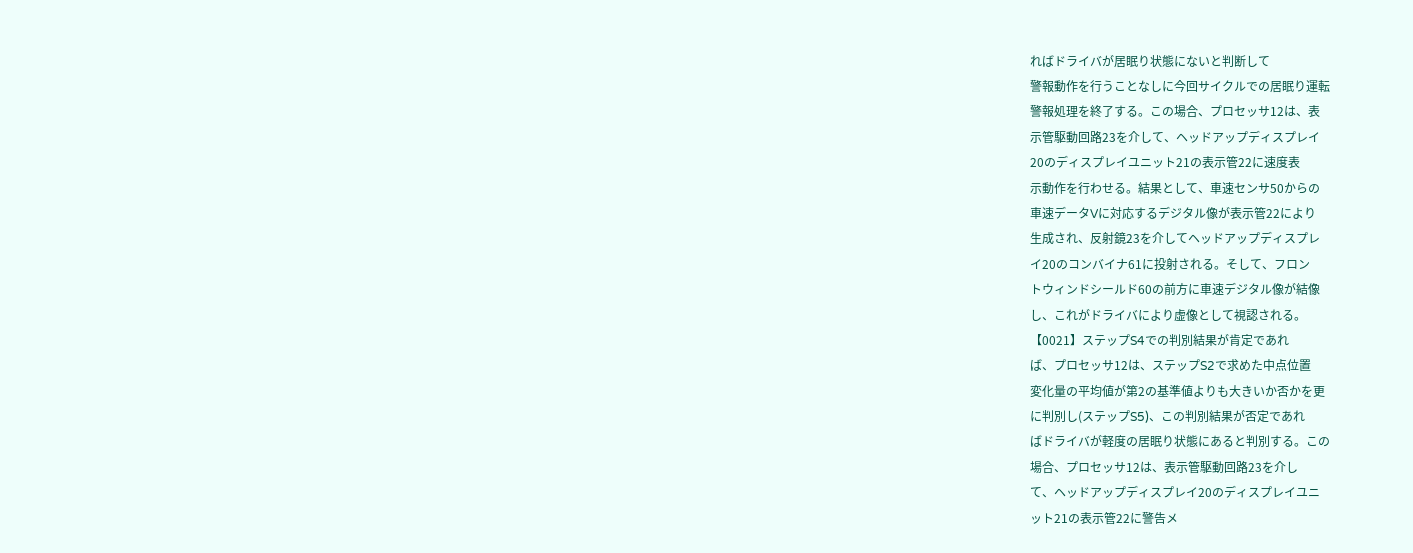ればドライバが居眠り状態にないと判断して
警報動作を行うことなしに今回サイクルでの居眠り運転
警報処理を終了する。この場合、プロセッサ12は、表
示管駆動回路23を介して、ヘッドアップディスプレイ
20のディスプレイユニット21の表示管22に速度表
示動作を行わせる。結果として、車速センサ50からの
車速データVに対応するデジタル像が表示管22により
生成され、反射鏡23を介してヘッドアップディスプレ
イ20のコンバイナ61に投射される。そして、フロン
トウィンドシールド60の前方に車速デジタル像が結像
し、これがドライバにより虚像として視認される。
【0021】ステップS4での判別結果が肯定であれ
ば、プロセッサ12は、ステップS2で求めた中点位置
変化量の平均値が第2の基準値よりも大きいか否かを更
に判別し(ステップS5)、この判別結果が否定であれ
ばドライバが軽度の居眠り状態にあると判別する。この
場合、プロセッサ12は、表示管駆動回路23を介し
て、ヘッドアップディスプレイ20のディスプレイユニ
ット21の表示管22に警告メ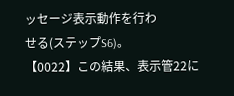ッセージ表示動作を行わ
せる(ステップS6)。
【0022】この結果、表示管22に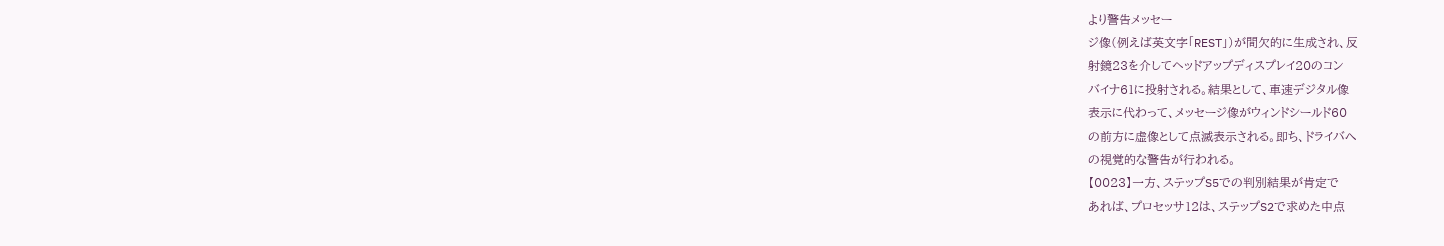より警告メッセー
ジ像(例えば英文字「REST」)が間欠的に生成され、反
射鏡23を介してヘッドアップディスプレイ20のコン
バイナ61に投射される。結果として、車速デジタル像
表示に代わって、メッセージ像がウィンドシールド60
の前方に虚像として点滅表示される。即ち、ドライバへ
の視覚的な警告が行われる。
【0023】一方、ステップS5での判別結果が肯定で
あれば、プロセッサ12は、ステップS2で求めた中点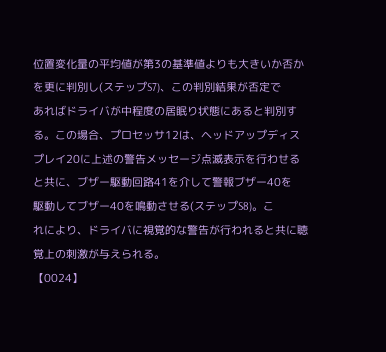位置変化量の平均値が第3の基準値よりも大きいか否か
を更に判別し(ステップS7)、この判別結果が否定で
あればドライバが中程度の居眠り状態にあると判別す
る。この場合、プロセッサ12は、ヘッドアップディス
プレイ20に上述の警告メッセージ点滅表示を行わせる
と共に、ブザー駆動回路41を介して警報ブザー40を
駆動してブザー40を鳴動させる(ステップS8)。こ
れにより、ドライバに視覚的な警告が行われると共に聴
覚上の刺激が与えられる。
【0024】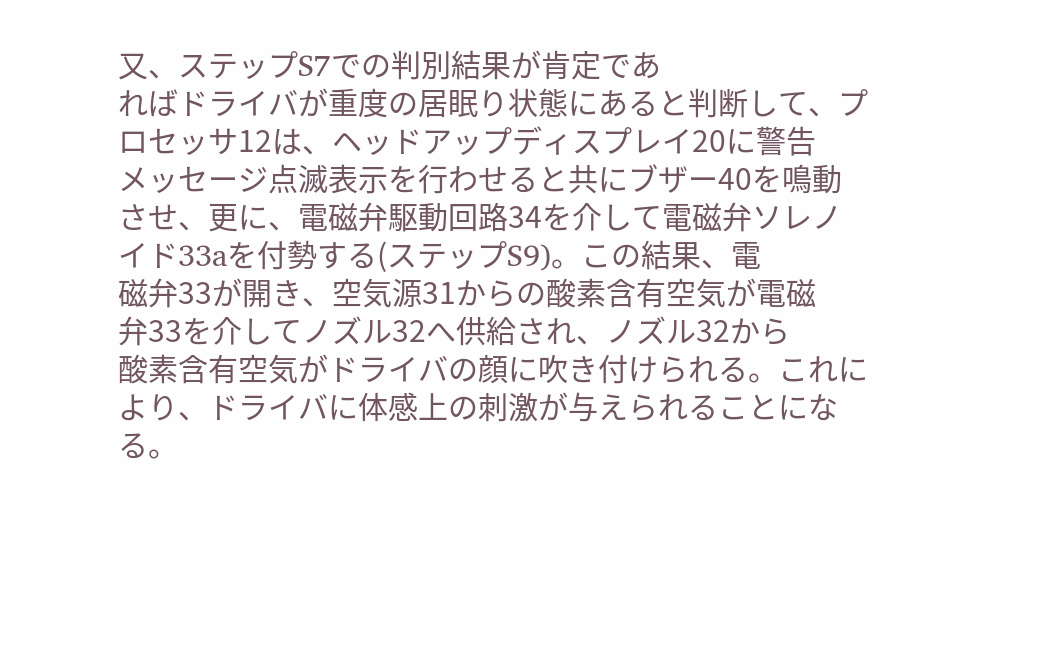又、ステップS7での判別結果が肯定であ
ればドライバが重度の居眠り状態にあると判断して、プ
ロセッサ12は、ヘッドアップディスプレイ20に警告
メッセージ点滅表示を行わせると共にブザー40を鳴動
させ、更に、電磁弁駆動回路34を介して電磁弁ソレノ
イド33aを付勢する(ステップS9)。この結果、電
磁弁33が開き、空気源31からの酸素含有空気が電磁
弁33を介してノズル32へ供給され、ノズル32から
酸素含有空気がドライバの顔に吹き付けられる。これに
より、ドライバに体感上の刺激が与えられることにな
る。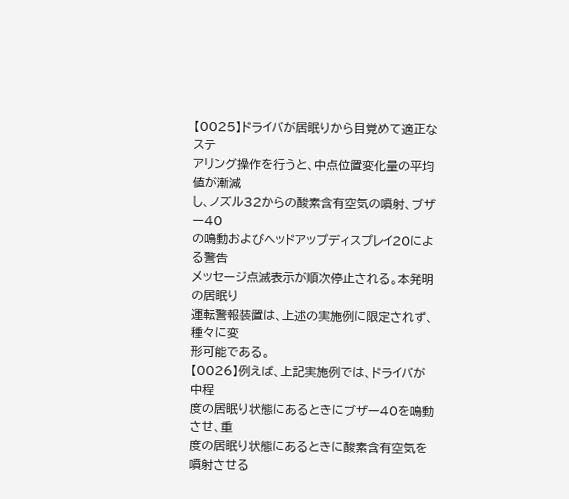【0025】ドライバが居眠りから目覚めて適正なステ
アリング操作を行うと、中点位置変化量の平均値が漸減
し、ノズル32からの酸素含有空気の噴射、ブザー40
の鳴動およびヘッドアップディスプレイ20による警告
メッセージ点滅表示が順次停止される。本発明の居眠り
運転警報装置は、上述の実施例に限定されず、種々に変
形可能である。
【0026】例えば、上記実施例では、ドライバが中程
度の居眠り状態にあるときにブザー40を鳴動させ、重
度の居眠り状態にあるときに酸素含有空気を噴射させる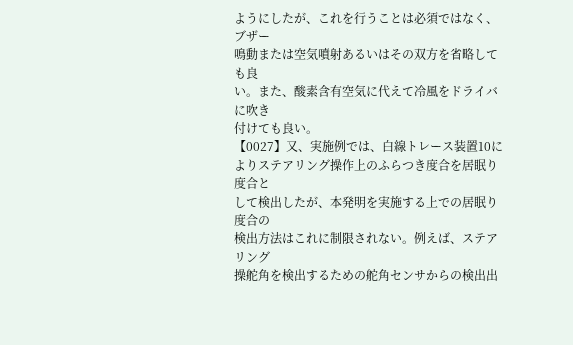ようにしたが、これを行うことは必須ではなく、ブザー
鳴動または空気噴射あるいはその双方を省略しても良
い。また、酸素含有空気に代えて冷風をドライバに吹き
付けても良い。
【0027】又、実施例では、白線トレース装置10に
よりステアリング操作上のふらつき度合を居眠り度合と
して検出したが、本発明を実施する上での居眠り度合の
検出方法はこれに制限されない。例えば、ステアリング
操舵角を検出するための舵角センサからの検出出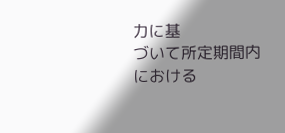力に基
づいて所定期間内における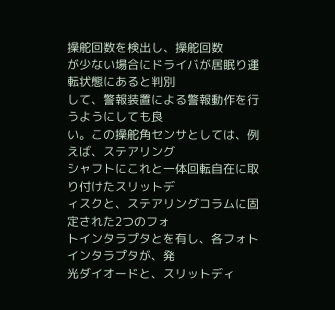操舵回数を検出し、操舵回数
が少ない場合にドライバが居眠り運転状態にあると判別
して、警報装置による警報動作を行うようにしても良
い。この操舵角センサとしては、例えば、ステアリング
シャフトにこれと一体回転自在に取り付けたスリットデ
ィスクと、ステアリングコラムに固定された2つのフォ
トインタラプタとを有し、各フォトインタラプタが、発
光ダイオードと、スリットディ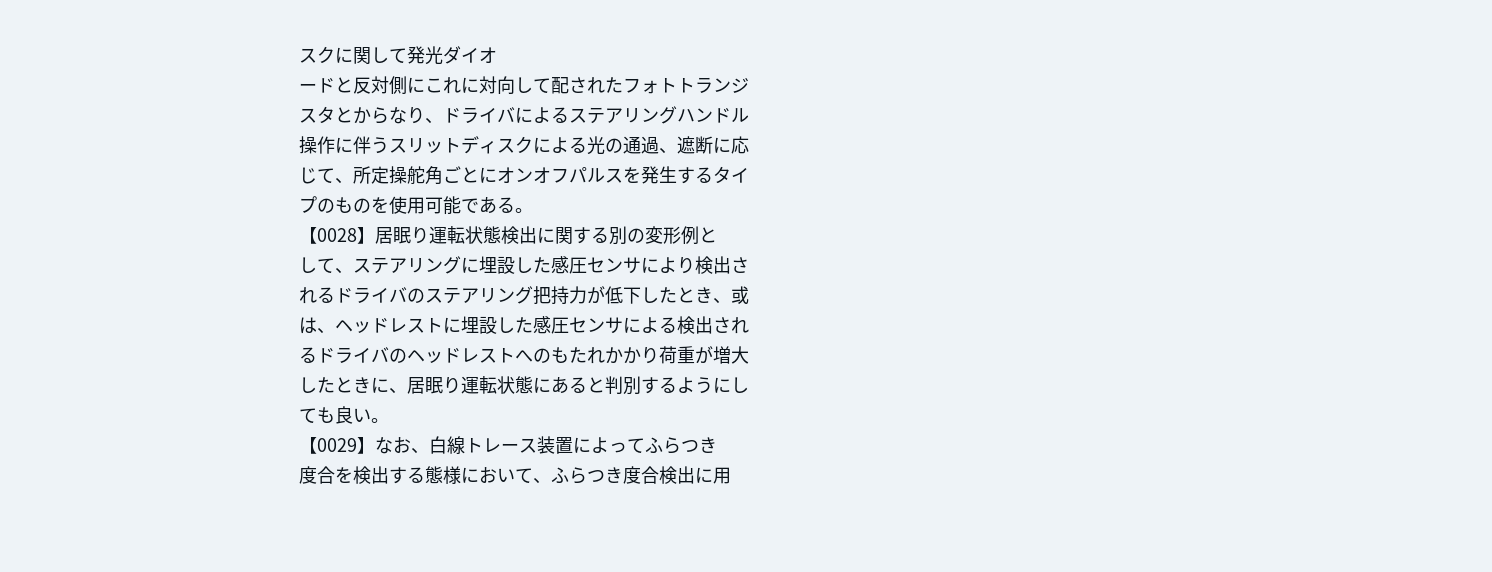スクに関して発光ダイオ
ードと反対側にこれに対向して配されたフォトトランジ
スタとからなり、ドライバによるステアリングハンドル
操作に伴うスリットディスクによる光の通過、遮断に応
じて、所定操舵角ごとにオンオフパルスを発生するタイ
プのものを使用可能である。
【0028】居眠り運転状態検出に関する別の変形例と
して、ステアリングに埋設した感圧センサにより検出さ
れるドライバのステアリング把持力が低下したとき、或
は、ヘッドレストに埋設した感圧センサによる検出され
るドライバのヘッドレストへのもたれかかり荷重が増大
したときに、居眠り運転状態にあると判別するようにし
ても良い。
【0029】なお、白線トレース装置によってふらつき
度合を検出する態様において、ふらつき度合検出に用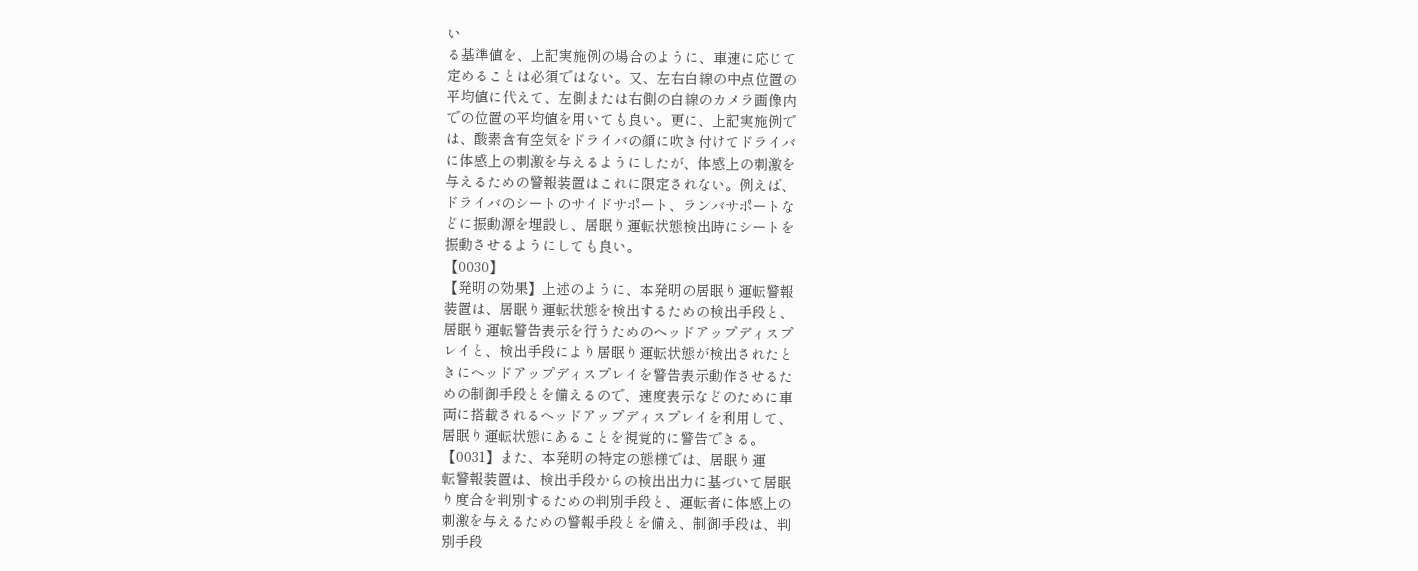い
る基準値を、上記実施例の場合のように、車速に応じて
定めることは必須ではない。又、左右白線の中点位置の
平均値に代えて、左側または右側の白線のカメラ画像内
での位置の平均値を用いても良い。更に、上記実施例で
は、酸素含有空気をドライバの顔に吹き付けてドライバ
に体感上の刺激を与えるようにしたが、体感上の刺激を
与えるための警報装置はこれに限定されない。例えば、
ドライバのシートのサイドサポート、ランバサポートな
どに振動源を埋設し、居眠り運転状態検出時にシートを
振動させるようにしても良い。
【0030】
【発明の効果】上述のように、本発明の居眠り運転警報
装置は、居眠り運転状態を検出するための検出手段と、
居眠り運転警告表示を行うためのヘッドアップディスプ
レイと、検出手段により居眠り運転状態が検出されたと
きにヘッドアップディスプレイを警告表示動作させるた
めの制御手段とを備えるので、速度表示などのために車
両に搭載されるヘッドアップディスプレイを利用して、
居眠り運転状態にあることを視覚的に警告できる。
【0031】また、本発明の特定の態様では、居眠り運
転警報装置は、検出手段からの検出出力に基づいて居眠
り度合を判別するための判別手段と、運転者に体感上の
刺激を与えるための警報手段とを備え、制御手段は、判
別手段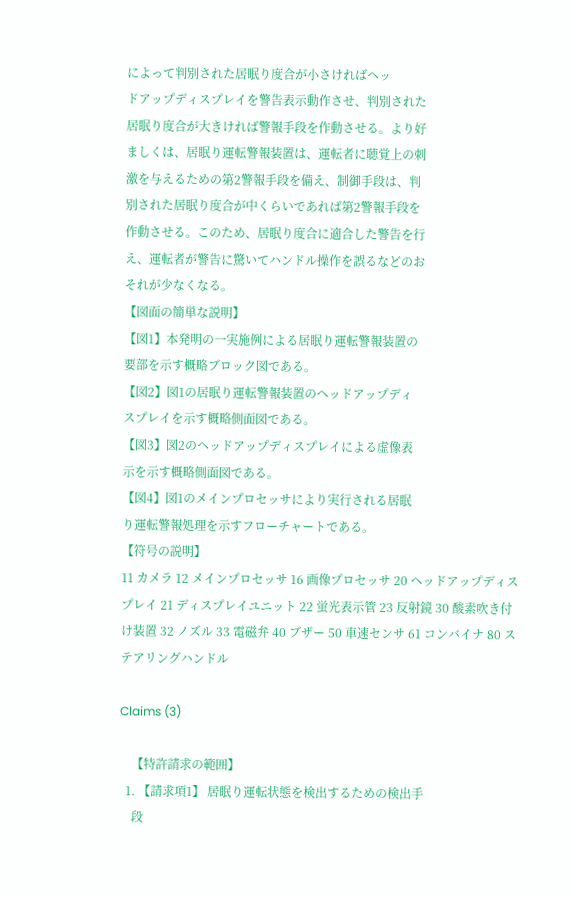によって判別された居眠り度合が小さければヘッ
ドアップディスプレイを警告表示動作させ、判別された
居眠り度合が大きければ警報手段を作動させる。より好
ましくは、居眠り運転警報装置は、運転者に聴覚上の刺
激を与えるための第2警報手段を備え、制御手段は、判
別された居眠り度合が中くらいであれば第2警報手段を
作動させる。このため、居眠り度合に適合した警告を行
え、運転者が警告に驚いてハンドル操作を誤るなどのお
それが少なくなる。
【図面の簡単な説明】
【図1】本発明の一実施例による居眠り運転警報装置の
要部を示す概略ブロック図である。
【図2】図1の居眠り運転警報装置のヘッドアップディ
スプレイを示す概略側面図である。
【図3】図2のヘッドアップディスプレイによる虚像表
示を示す概略側面図である。
【図4】図1のメインプロセッサにより実行される居眠
り運転警報処理を示すフローチャートである。
【符号の説明】
11 カメラ 12 メインプロセッサ 16 画像プロセッサ 20 ヘッドアップディスプレイ 21 ディスプレイユニット 22 蛍光表示管 23 反射鏡 30 酸素吹き付け装置 32 ノズル 33 電磁弁 40 ブザー 50 車速センサ 61 コンバイナ 80 ステアリングハンドル

Claims (3)

    【特許請求の範囲】
  1. 【請求項1】 居眠り運転状態を検出するための検出手
    段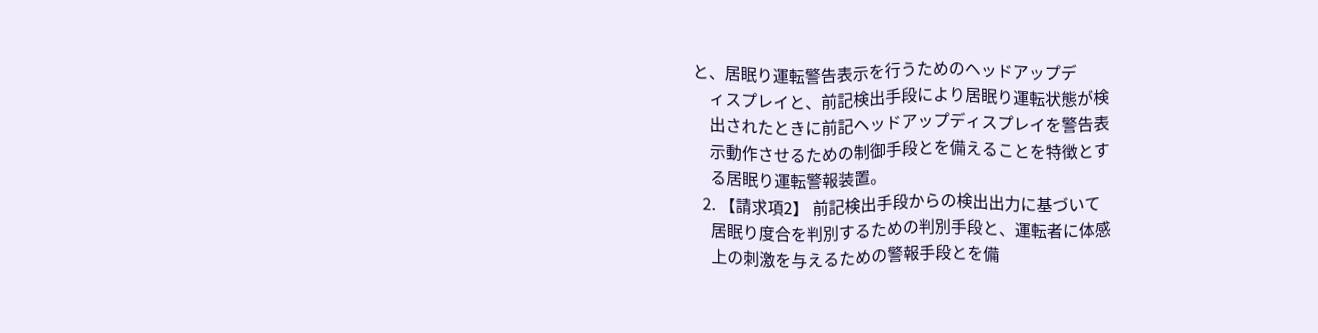と、居眠り運転警告表示を行うためのヘッドアップデ
    ィスプレイと、前記検出手段により居眠り運転状態が検
    出されたときに前記ヘッドアップディスプレイを警告表
    示動作させるための制御手段とを備えることを特徴とす
    る居眠り運転警報装置。
  2. 【請求項2】 前記検出手段からの検出出力に基づいて
    居眠り度合を判別するための判別手段と、運転者に体感
    上の刺激を与えるための警報手段とを備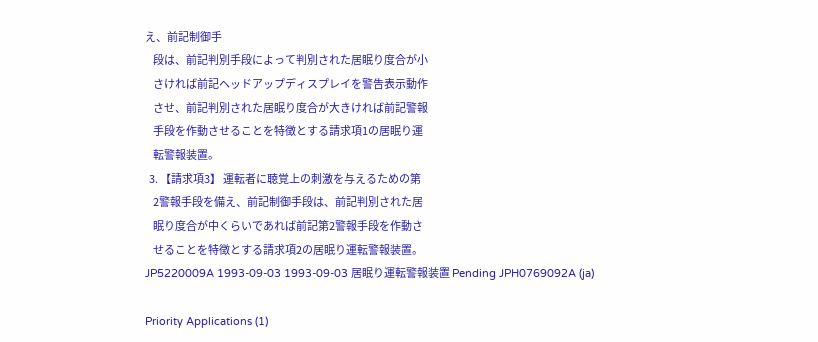え、前記制御手
    段は、前記判別手段によって判別された居眠り度合が小
    さければ前記ヘッドアップディスプレイを警告表示動作
    させ、前記判別された居眠り度合が大きければ前記警報
    手段を作動させることを特徴とする請求項1の居眠り運
    転警報装置。
  3. 【請求項3】 運転者に聴覚上の刺激を与えるための第
    2警報手段を備え、前記制御手段は、前記判別された居
    眠り度合が中くらいであれば前記第2警報手段を作動さ
    せることを特徴とする請求項2の居眠り運転警報装置。
JP5220009A 1993-09-03 1993-09-03 居眠り運転警報装置 Pending JPH0769092A (ja)

Priority Applications (1)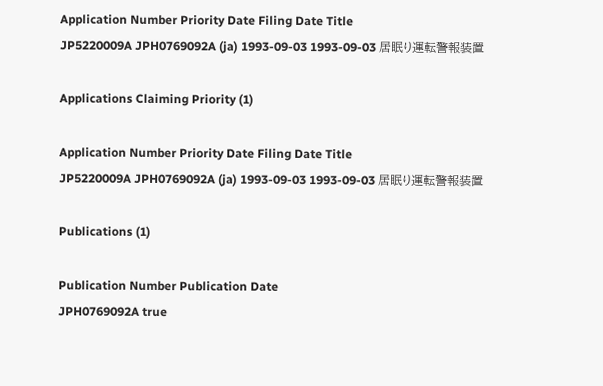Application Number Priority Date Filing Date Title
JP5220009A JPH0769092A (ja) 1993-09-03 1993-09-03 居眠り運転警報装置

Applications Claiming Priority (1)

Application Number Priority Date Filing Date Title
JP5220009A JPH0769092A (ja) 1993-09-03 1993-09-03 居眠り運転警報装置

Publications (1)

Publication Number Publication Date
JPH0769092A true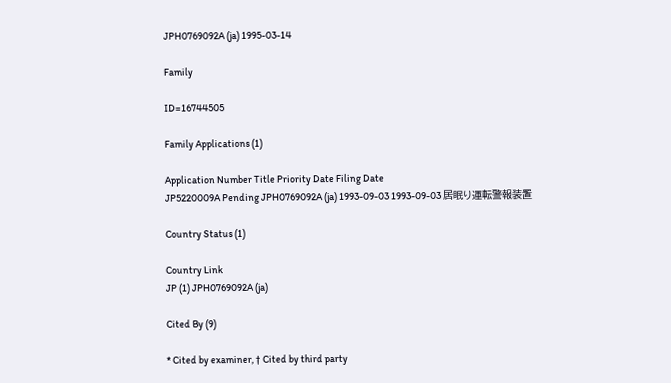JPH0769092A (ja) 1995-03-14

Family

ID=16744505

Family Applications (1)

Application Number Title Priority Date Filing Date
JP5220009A Pending JPH0769092A (ja) 1993-09-03 1993-09-03 居眠り運転警報装置

Country Status (1)

Country Link
JP (1) JPH0769092A (ja)

Cited By (9)

* Cited by examiner, † Cited by third party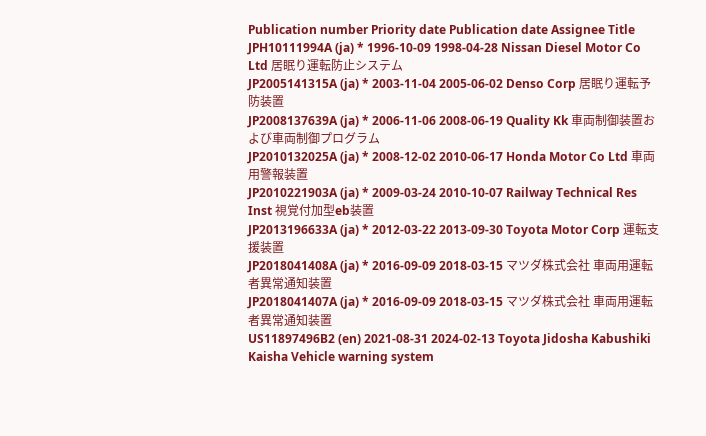Publication number Priority date Publication date Assignee Title
JPH10111994A (ja) * 1996-10-09 1998-04-28 Nissan Diesel Motor Co Ltd 居眠り運転防止システム
JP2005141315A (ja) * 2003-11-04 2005-06-02 Denso Corp 居眠り運転予防装置
JP2008137639A (ja) * 2006-11-06 2008-06-19 Quality Kk 車両制御装置および車両制御プログラム
JP2010132025A (ja) * 2008-12-02 2010-06-17 Honda Motor Co Ltd 車両用警報装置
JP2010221903A (ja) * 2009-03-24 2010-10-07 Railway Technical Res Inst 視覚付加型eb装置
JP2013196633A (ja) * 2012-03-22 2013-09-30 Toyota Motor Corp 運転支援装置
JP2018041408A (ja) * 2016-09-09 2018-03-15 マツダ株式会社 車両用運転者異常通知装置
JP2018041407A (ja) * 2016-09-09 2018-03-15 マツダ株式会社 車両用運転者異常通知装置
US11897496B2 (en) 2021-08-31 2024-02-13 Toyota Jidosha Kabushiki Kaisha Vehicle warning system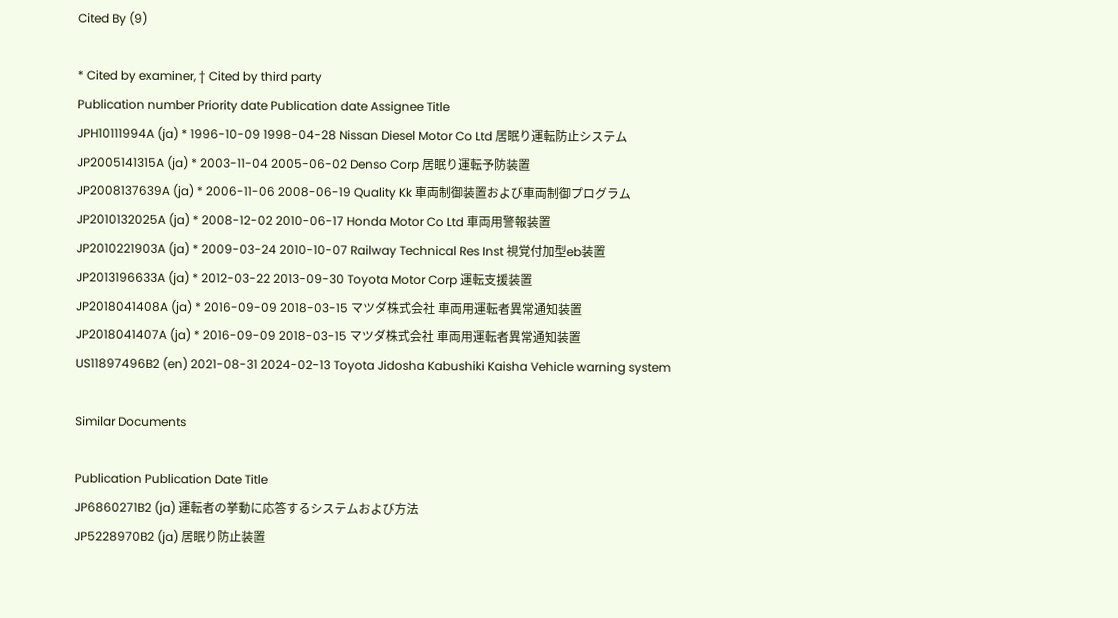Cited By (9)

* Cited by examiner, † Cited by third party
Publication number Priority date Publication date Assignee Title
JPH10111994A (ja) * 1996-10-09 1998-04-28 Nissan Diesel Motor Co Ltd 居眠り運転防止システム
JP2005141315A (ja) * 2003-11-04 2005-06-02 Denso Corp 居眠り運転予防装置
JP2008137639A (ja) * 2006-11-06 2008-06-19 Quality Kk 車両制御装置および車両制御プログラム
JP2010132025A (ja) * 2008-12-02 2010-06-17 Honda Motor Co Ltd 車両用警報装置
JP2010221903A (ja) * 2009-03-24 2010-10-07 Railway Technical Res Inst 視覚付加型eb装置
JP2013196633A (ja) * 2012-03-22 2013-09-30 Toyota Motor Corp 運転支援装置
JP2018041408A (ja) * 2016-09-09 2018-03-15 マツダ株式会社 車両用運転者異常通知装置
JP2018041407A (ja) * 2016-09-09 2018-03-15 マツダ株式会社 車両用運転者異常通知装置
US11897496B2 (en) 2021-08-31 2024-02-13 Toyota Jidosha Kabushiki Kaisha Vehicle warning system

Similar Documents

Publication Publication Date Title
JP6860271B2 (ja) 運転者の挙動に応答するシステムおよび方法
JP5228970B2 (ja) 居眠り防止装置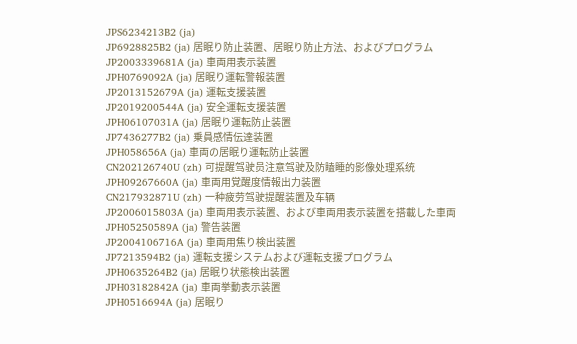JPS6234213B2 (ja)
JP6928825B2 (ja) 居眠り防止装置、居眠り防止方法、およびプログラム
JP2003339681A (ja) 車両用表示装置
JPH0769092A (ja) 居眠り運転警報装置
JP2013152679A (ja) 運転支援装置
JP2019200544A (ja) 安全運転支援装置
JPH06107031A (ja) 居眠り運転防止装置
JP7436277B2 (ja) 乗員感情伝達装置
JPH058656A (ja) 車両の居眠り運転防止装置
CN202126740U (zh) 可提醒驾驶员注意驾驶及防瞌睡的影像处理系统
JPH09267660A (ja) 車両用覚醒度情報出力装置
CN217932871U (zh) 一种疲劳驾驶提醒装置及车辆
JP2006015803A (ja) 車両用表示装置、および車両用表示装置を搭載した車両
JPH05250589A (ja) 警告装置
JP2004106716A (ja) 車両用焦り検出装置
JP7213594B2 (ja) 運転支援システムおよび運転支援プログラム
JPH0635264B2 (ja) 居眠り状態検出装置
JPH03182842A (ja) 車両挙動表示装置
JPH0516694A (ja) 居眠り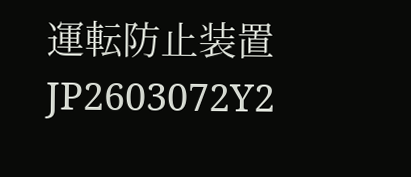運転防止装置
JP2603072Y2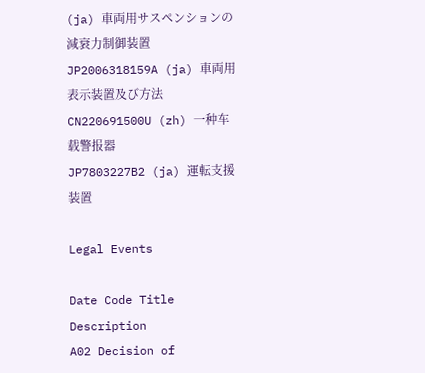(ja) 車両用サスペンションの減衰力制御装置
JP2006318159A (ja) 車両用表示装置及び方法
CN220691500U (zh) 一种车载警报器
JP7803227B2 (ja) 運転支援装置

Legal Events

Date Code Title Description
A02 Decision of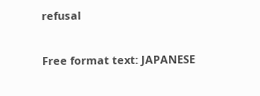refusal

Free format text: JAPANESE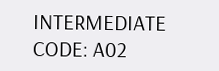INTERMEDIATE CODE: A02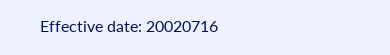Effective date: 20020716